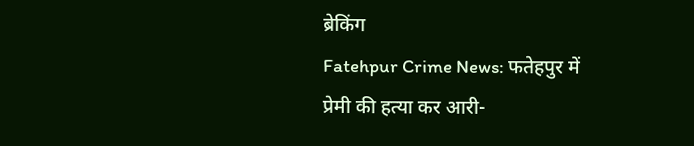ब्रेकिंग
Fatehpur Crime News: फतेहपुर में प्रेमी की हत्या कर आरी-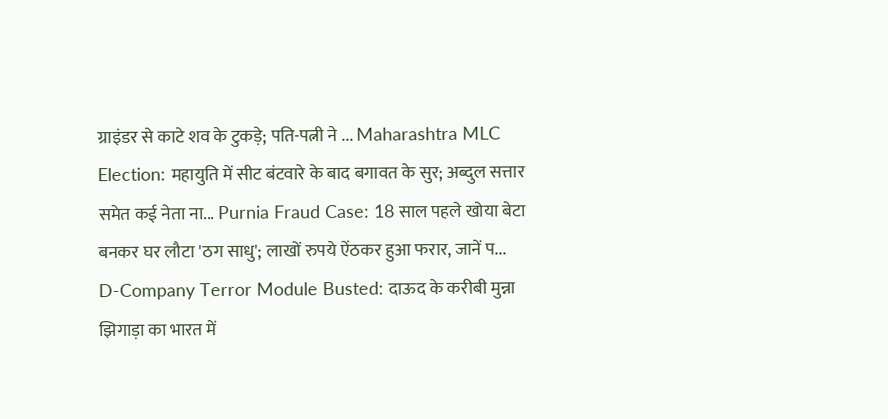ग्राइंडर से काटे शव के टुकड़े; पति-पत्नी ने ... Maharashtra MLC Election: महायुति में सीट बंटवारे के बाद बगावत के सुर; अब्दुल सत्तार समेत कई नेता ना... Purnia Fraud Case: 18 साल पहले खोया बेटा बनकर घर लौटा 'ठग साधु'; लाखों रुपये ऐंठकर हुआ फरार, जानें प... D-Company Terror Module Busted: दाऊद के करीबी मुन्ना झिगाड़ा का भारत में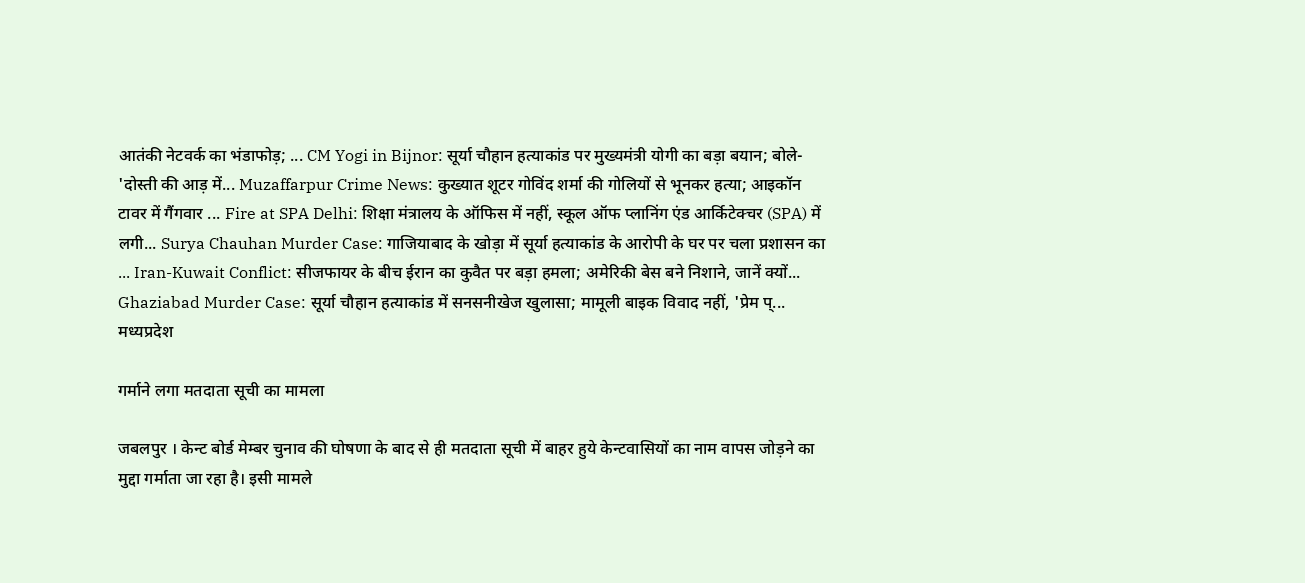आतंकी नेटवर्क का भंडाफोड़; ... CM Yogi in Bijnor: सूर्या चौहान हत्याकांड पर मुख्यमंत्री योगी का बड़ा बयान; बोले- 'दोस्ती की आड़ में... Muzaffarpur Crime News: कुख्यात शूटर गोविंद शर्मा की गोलियों से भूनकर हत्या; आइकॉन टावर में गैंगवार ... Fire at SPA Delhi: शिक्षा मंत्रालय के ऑफिस में नहीं, स्कूल ऑफ प्लानिंग एंड आर्किटेक्चर (SPA) में लगी... Surya Chauhan Murder Case: गाजियाबाद के खोड़ा में सूर्या हत्याकांड के आरोपी के घर पर चला प्रशासन का ... Iran-Kuwait Conflict: सीजफायर के बीच ईरान का कुवैत पर बड़ा हमला; अमेरिकी बेस बने निशाने, जानें क्यों... Ghaziabad Murder Case: सूर्या चौहान हत्याकांड में सनसनीखेज खुलासा; मामूली बाइक विवाद नहीं, 'प्रेम प्...
मध्यप्रदेश

गर्माने लगा मतदाता सूची का मामला

जबलपुर । केन्ट बोर्ड मेम्बर चुनाव की घोषणा के बाद से ही मतदाता सूची में बाहर हुये केन्टवासियों का नाम वापस जोड़ने का मुद्दा गर्माता जा रहा है। इसी मामले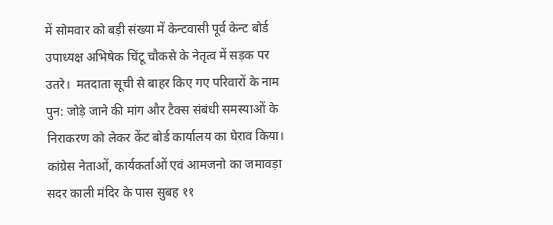में सोमवार को बड़ी संख्या में केन्टवासी पूर्व केन्ट बोर्ड उपाध्यक्ष अभिषेक चिंटू चौकसे के नेतृत्व में सड़क पर उतरे।  मतदाता सूची से बाहर किए गए परिवारों के नाम पुन: जोड़े जाने की मांग और टैक्स संबंधी समस्याओं के निराकरण को लेकर केंट बोर्ड कार्यालय का घेराव किया। कांग्रेस नेताओं, कार्यकर्ताओं एवं आमजनो का जमावड़ा सदर काली मंदिर के पास सुबह ११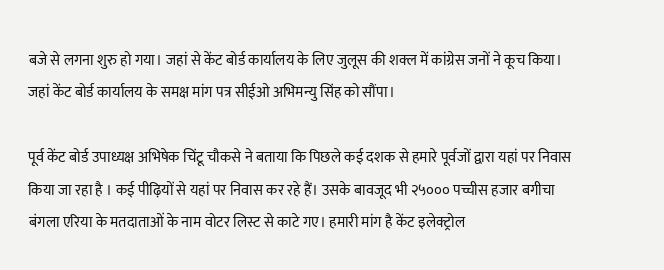बजे से लगना शुरु हो गया। जहां से केंट बोर्ड कार्यालय के लिए जुलूस की शक्ल में कांग्रेस जनों ने कूच किया। जहां केंट बोर्ड कार्यालय के समक्ष मांग पत्र सीईओ अभिमन्यु सिंह को सौंपा।

पूर्व केंट बोर्ड उपाध्यक्ष अभिषेक चिंटू चौकसे ने बताया कि पिछले कई दशक से हमारे पूर्वजों द्वारा यहां पर निवास किया जा रहा है । कई पीढ़ियों से यहां पर निवास कर रहे हैं। उसके बावजूद भी २५००० पच्चीस हजार बगीचा बंगला एरिया के मतदाताओं के नाम वोटर लिस्ट से काटे गए। हमारी मांग है केंट इलेक्ट्रोल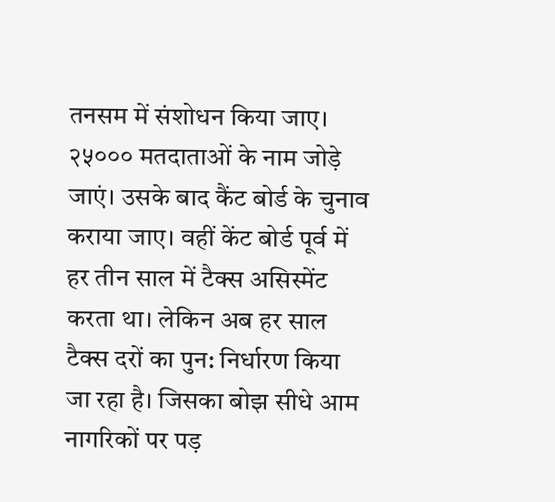तनसम में संशोधन किया जाए। २५००० मतदाताओं के नाम जोड़े जाएं। उसके बाद कैंट बोर्ड के चुनाव कराया जाए। वहीं केंट बोर्ड पूर्व में हर तीन साल में टैक्स असिस्मेंट करता था। लेकिन अब हर साल टैक्स दरों का पुन: निर्धारण किया जा रहा है। जिसका बोझ सीधे आम नागरिकों पर पड़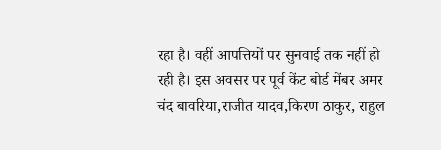रहा है। वहीं आपत्तियों पर सुनवाई तक नहीं हो रही है। इस अवसर पर पूर्व केंट बोर्ड मेंबर अमर चंद बावरिया,राजीत यादव,किरण ठाकुर, राहुल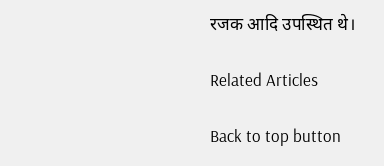रजक आदि उपस्थित थे।

Related Articles

Back to top button